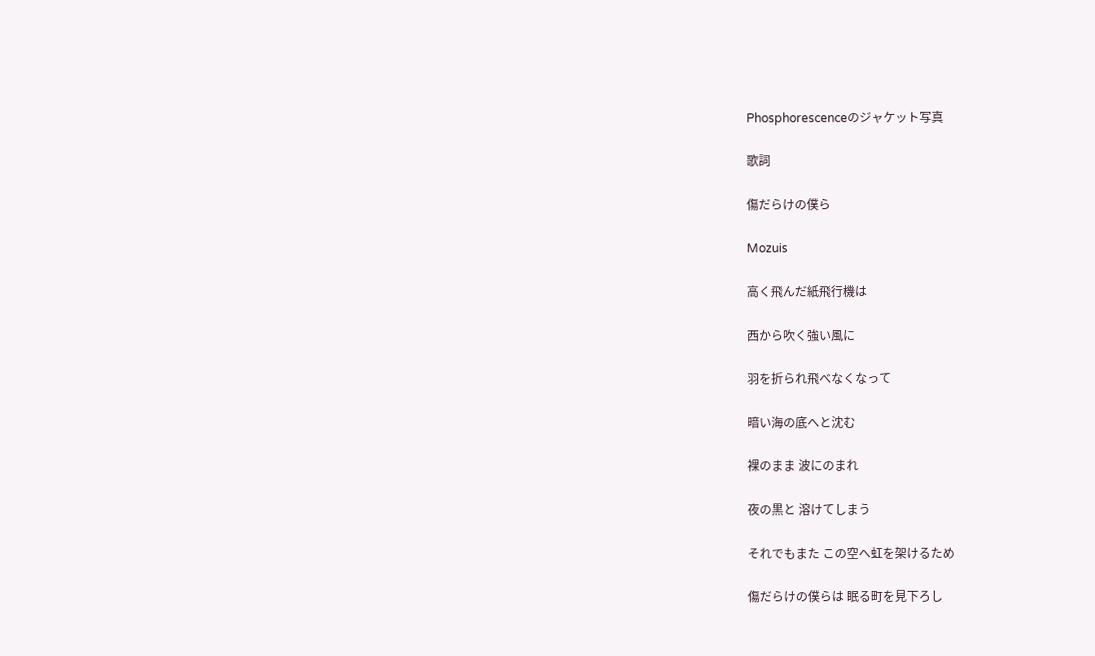Phosphorescenceのジャケット写真

歌詞

傷だらけの僕ら

Mozuis

高く飛んだ紙飛行機は

西から吹く強い風に

羽を折られ飛べなくなって

暗い海の底へと沈む

裸のまま 波にのまれ

夜の黒と 溶けてしまう

それでもまた この空へ虹を架けるため

傷だらけの僕らは 眠る町を見下ろし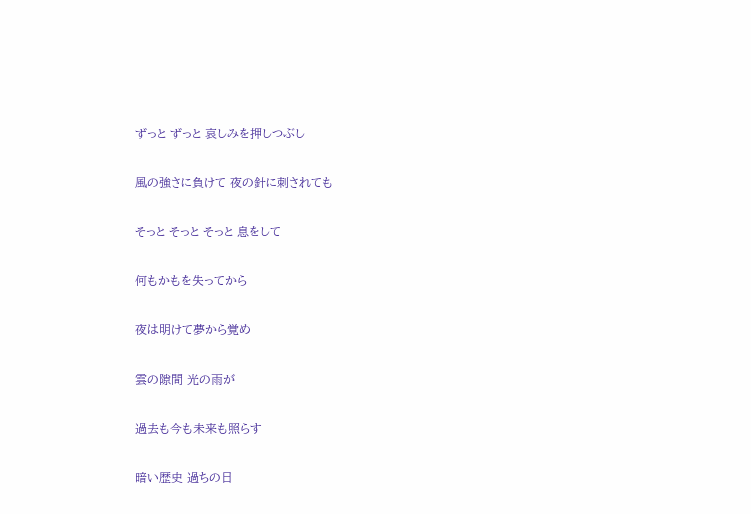ずっと ずっと 哀しみを押しつぶし

風の強さに負けて 夜の針に刺されても

そっと そっと そっと 息をして

何もかもを失ってから

夜は明けて夢から覚め

雲の隙間 光の雨が

過去も今も未来も照らす

暗い歴史 過ちの日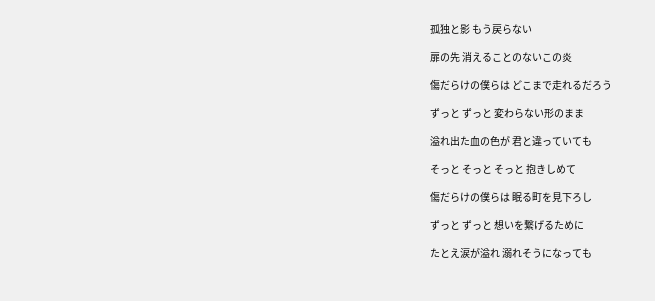孤独と影 もう戻らない

扉の先 消えることのないこの炎

傷だらけの僕らは どこまで走れるだろう

ずっと ずっと 変わらない形のまま

溢れ出た血の色が 君と違っていても

そっと そっと そっと 抱きしめて

傷だらけの僕らは 眠る町を見下ろし

ずっと ずっと 想いを繋げるために

たとえ涙が溢れ 溺れそうになっても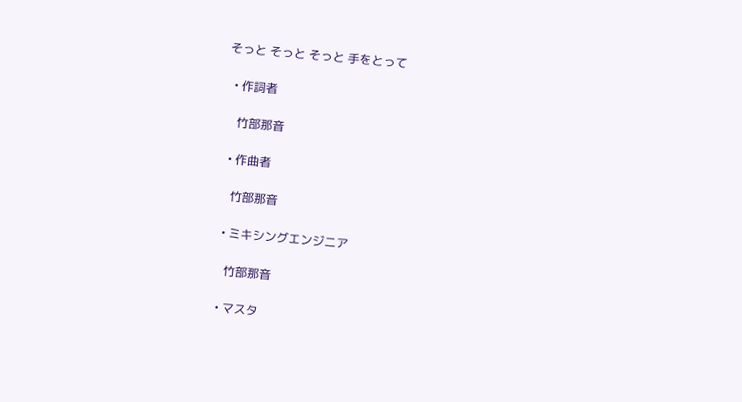そっと そっと そっと 手をとって

  • 作詞者

    竹部那音

  • 作曲者

    竹部那音

  • ミキシングエンジニア

    竹部那音

  • マスタ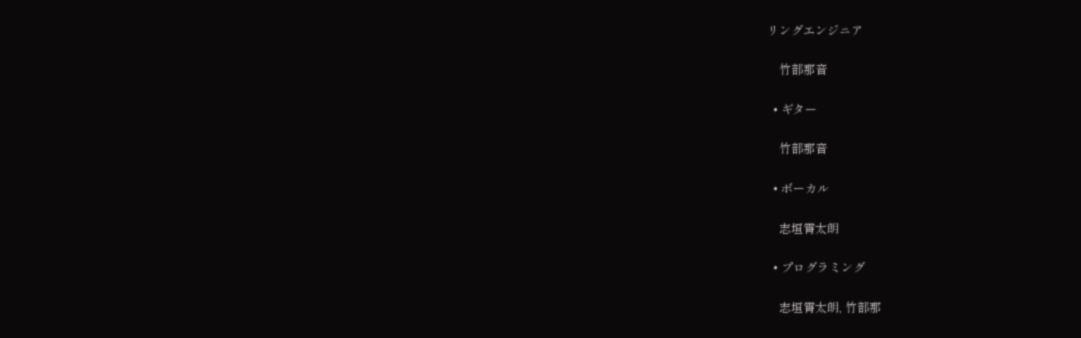リングエンジニア

    竹部那音

  • ギター

    竹部那音

  • ボーカル

    志垣霄太朗

  • プログラミング

    志垣霄太朗, 竹部那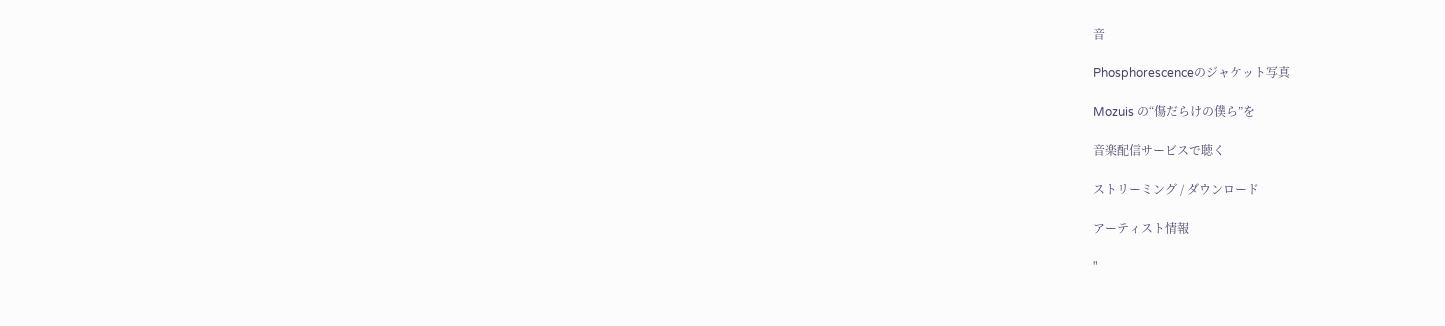音

Phosphorescenceのジャケット写真

Mozuis の“傷だらけの僕ら”を

音楽配信サービスで聴く

ストリーミング / ダウンロード

アーティスト情報

"